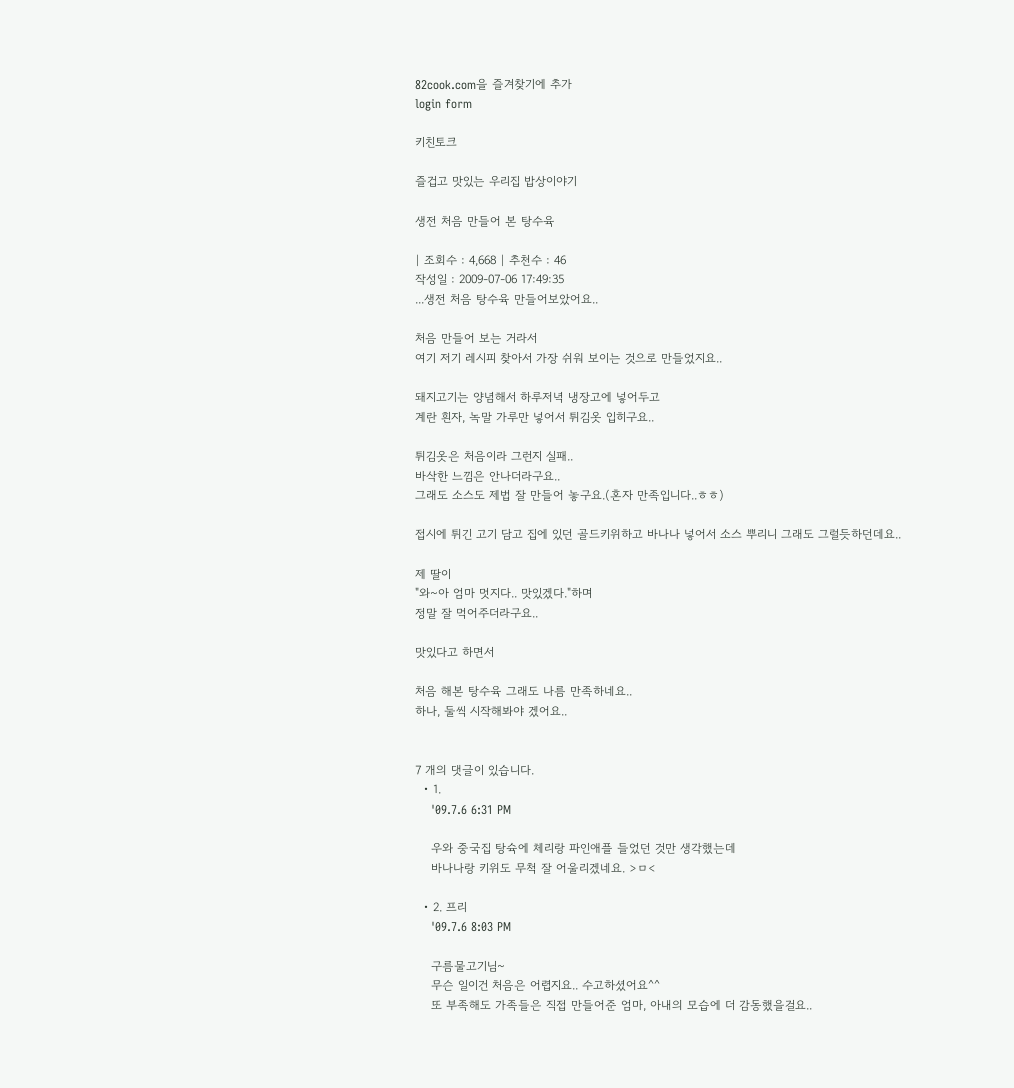82cook.com을 즐겨찾기에 추가
login form

키친토크

즐겁고 맛있는 우리집 밥상이야기

생전 처음 만들어 본 탕수육

| 조회수 : 4,668 | 추천수 : 46
작성일 : 2009-07-06 17:49:35
...생전 처음 탕수육 만들어보았어요..

처음 만들어 보는 거라서
여기 저기 레시피 찾아서 가장 쉬워 보이는 것으로 만들었지요..

돼지고기는 양념해서 하루저녁 냉장고에 넣어두고
계란 흰자, 녹말 가루만 넣어서 튀김옷 입히구요..

튀김옷은 처음이라 그런지 실패..
바삭한 느낌은 안나더라구요..
그래도 소스도 제법 잘 만들어 놓구요.(혼자 만족입니다..ㅎㅎ)

접시에 튀긴 고기 담고 집에 있던 골드키위하고 바나나 넣어서 소스 뿌리니 그래도 그럴듯하던데요..

제 딸이
"와~아 엄마 멋지다.. 맛있겠다."하며
정말 잘 먹어주더라구요..

맛있다고 하면서

처음 해본 탕수육 그래도 나름 만족하네요..
하나, 둘씩 시작해봐야 겠어요..


7 개의 댓글이 있습니다.
  • 1.
    '09.7.6 6:31 PM

    우와 중국집 탕슉에 체리랑 파인애플 들었던 것만 생각했는데
    바나나랑 키위도 무척 잘 어울리겠네요. >ㅁ<

  • 2. 프리
    '09.7.6 8:03 PM

    구름물고기님~
    무슨 일이건 처음은 어렵지요.. 수고하셨어요^^
    또 부족해도 가족들은 직접 만들어준 엄마, 아내의 모습에 더 감동했을걸요..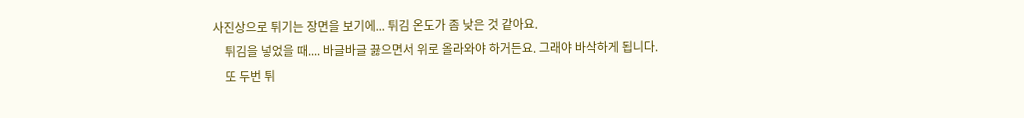사진상으로 튀기는 장면을 보기에... 튀김 온도가 좀 낮은 것 같아요.
    튀김을 넣었을 때.... 바글바글 끓으면서 위로 올라와야 하거든요. 그래야 바삭하게 됩니다.
    또 두번 튀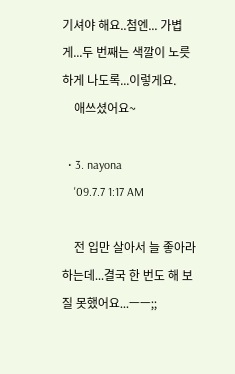기셔야 해요..첨엔... 가볍게...두 번째는 색깔이 노릇하게 나도록...이렇게요.
    애쓰셨어요~

  • 3. nayona
    '09.7.7 1:17 AM

    전 입만 살아서 늘 좋아라하는데...결국 한 번도 해 보질 못했어요...ㅡㅡ;;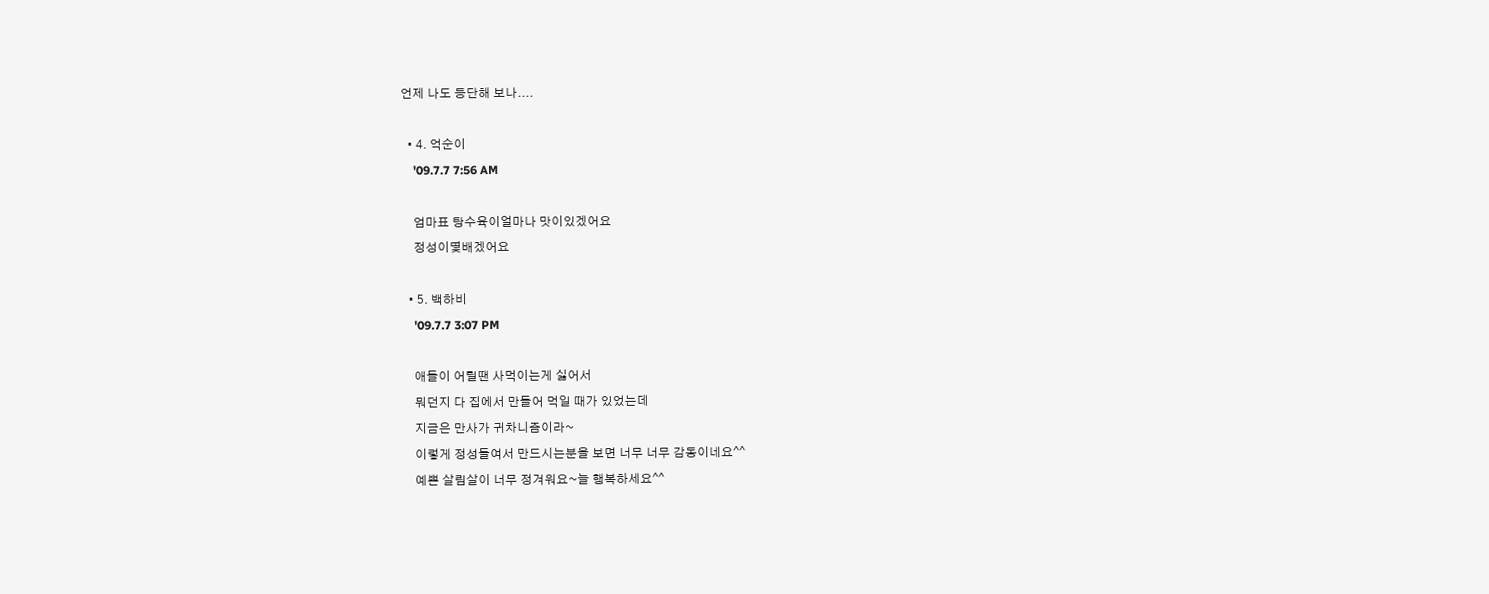언제 나도 등단해 보나....

  • 4. 억순이
    '09.7.7 7:56 AM

    엄마표 탕수육이얼마나 맛이있겠어요
    정성이몇배겠어요

  • 5. 백하비
    '09.7.7 3:07 PM

    애들이 어릴땐 사먹이는게 싫어서
    뭐던지 다 집에서 만들어 먹일 때가 있었는데
    지금은 만사가 귀차니즘이라~
    이렇게 정성들여서 만드시는분을 보면 너무 너무 감동이네요^^
    예쁜 살림살이 너무 정겨워요~늘 행복하세요^^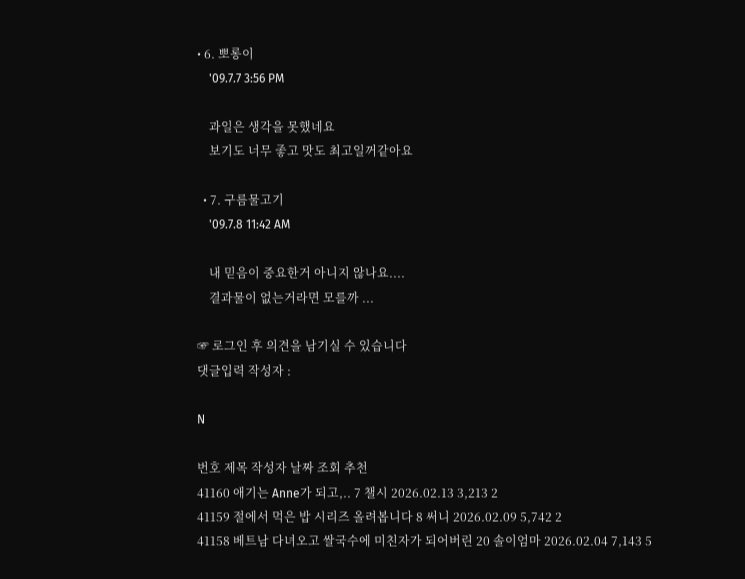• 6. 뽀롱이
    '09.7.7 3:56 PM

    과일은 생각을 못했네요
    보기도 너무 좋고 맛도 최고일꺼같아요

  • 7. 구름물고기
    '09.7.8 11:42 AM

    내 믿음이 중요한거 아니지 않나요....
    결과물이 없는거라면 모를까 ...

☞ 로그인 후 의견을 남기실 수 있습니다
댓글입력 작성자 :

N

번호 제목 작성자 날짜 조회 추천
41160 애기는 Anne가 되고,.. 7 챌시 2026.02.13 3,213 2
41159 절에서 먹은 밥 시리즈 올려봅니다 8 써니 2026.02.09 5,742 2
41158 베트남 다녀오고 쌀국수에 미친자가 되어버린 20 솔이엄마 2026.02.04 7,143 5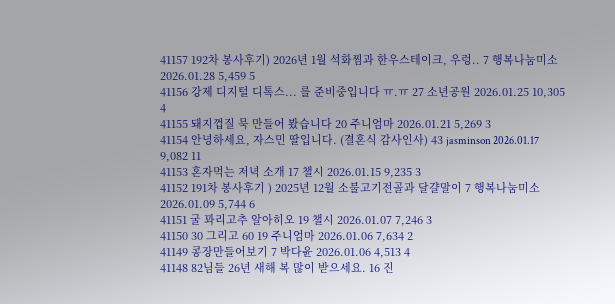41157 192차 봉사후기) 2026년 1월 석화찜과 한우스테이크, 우렁.. 7 행복나눔미소 2026.01.28 5,459 5
41156 강제 디지털 디톡스... 를 준비중입니다 ㅠ.ㅠ 27 소년공원 2026.01.25 10,305 4
41155 돼지껍질 묵 만들어 봤습니다 20 주니엄마 2026.01.21 5,269 3
41154 안녕하세요, 자스민 딸입니다. (결혼식 감사인사) 43 jasminson 2026.01.17 9,082 11
41153 혼자먹는 저녁 소개 17 챌시 2026.01.15 9,235 3
41152 191차 봉사후기 ) 2025년 12월 소불고기전골과 달걀말이 7 행복나눔미소 2026.01.09 5,744 6
41151 굴 꽈리고추 알아히오 19 챌시 2026.01.07 7,246 3
41150 30 그리고 60 19 주니엄마 2026.01.06 7,634 2
41149 콩장만들어보기 7 박다윤 2026.01.06 4,513 4
41148 82님들 26년 새해 복 많이 받으세요. 16 진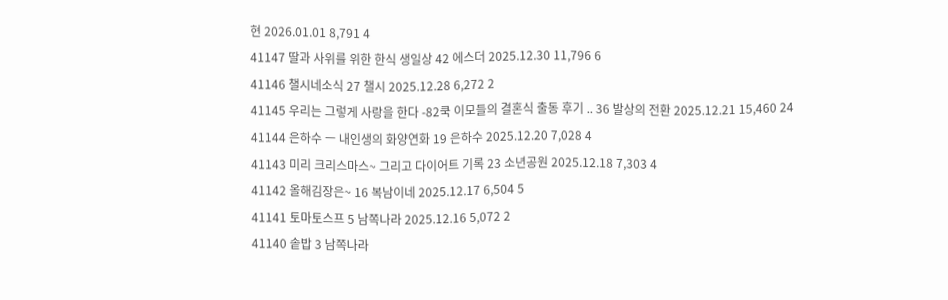현 2026.01.01 8,791 4
41147 딸과 사위를 위한 한식 생일상 42 에스더 2025.12.30 11,796 6
41146 챌시네소식 27 챌시 2025.12.28 6,272 2
41145 우리는 그렇게 사랑을 한다 -82쿡 이모들의 결혼식 출동 후기 .. 36 발상의 전환 2025.12.21 15,460 24
41144 은하수 ㅡ 내인생의 화양연화 19 은하수 2025.12.20 7,028 4
41143 미리 크리스마스~ 그리고 다이어트 기록 23 소년공원 2025.12.18 7,303 4
41142 올해김장은~ 16 복남이네 2025.12.17 6,504 5
41141 토마토스프 5 남쪽나라 2025.12.16 5,072 2
41140 솥밥 3 남쪽나라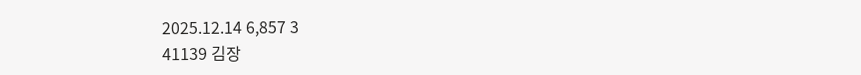2025.12.14 6,857 3
41139 김장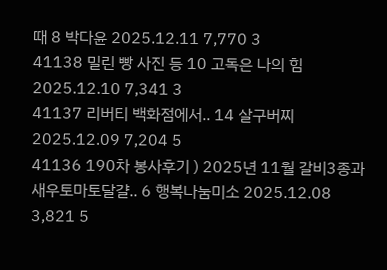때 8 박다윤 2025.12.11 7,770 3
41138 밀린 빵 사진 등 10 고독은 나의 힘 2025.12.10 7,341 3
41137 리버티 백화점에서.. 14 살구버찌 2025.12.09 7,204 5
41136 190차 봉사후기 ) 2025년 11월 갈비3종과 새우토마토달걀.. 6 행복나눔미소 2025.12.08 3,821 5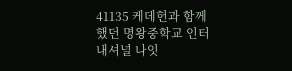41135 케데헌과 함께 했던 명왕중학교 인터내셔널 나잇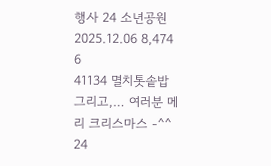행사 24 소년공원 2025.12.06 8,474 6
41134 멸치톳솥밥 그리고,… 여러분 메리 크리스마스 -^^ 24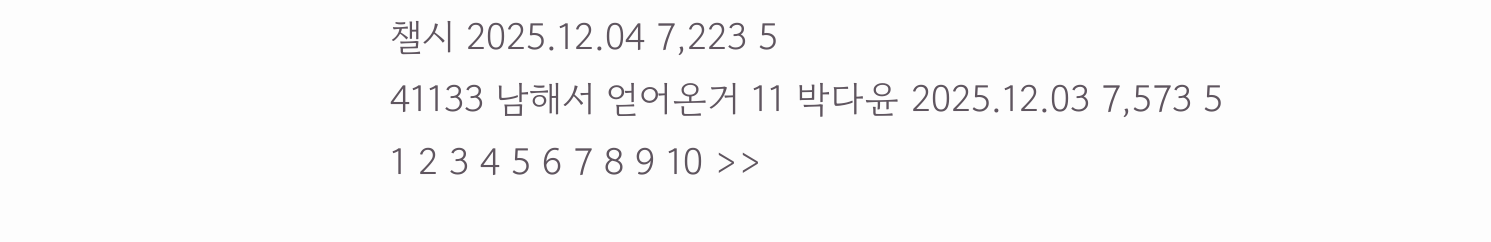챌시 2025.12.04 7,223 5
41133 남해서 얻어온거 11 박다윤 2025.12.03 7,573 5
1 2 3 4 5 6 7 8 9 10 >>